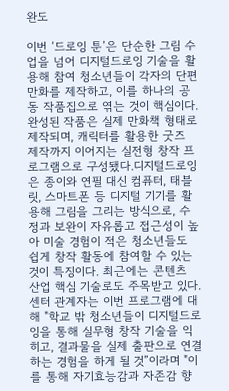완도

이번 ‘드로잉 툰’은 단순한 그림 수업을 넘어 디지털드로잉 기술을 활용해 참여 청소년들이 각자의 단편 만화를 제작하고, 이를 하나의 공동 작품집으로 엮는 것이 핵심이다. 완성된 작품은 실제 만화책 형태로 제작되며, 캐릭터를 활용한 굿즈 제작까지 이어지는 실전형 창작 프로그램으로 구성됐다.디지털드로잉은 종이와 연필 대신 컴퓨터, 태블릿, 스마트폰 등 디지털 기기를 활용해 그림을 그리는 방식으로, 수정과 보완이 자유롭고 접근성이 높아 미술 경험이 적은 청소년들도 쉽게 창작 활동에 참여할 수 있는 것이 특징이다. 최근에는 콘텐츠 산업 핵심 기술로도 주목받고 있다.
센터 관계자는 이번 프로그램에 대해 "학교 밖 청소년들이 디지털드로잉을 통해 실무형 창작 기술을 익히고, 결과물을 실제 출판으로 연결하는 경험을 하게 될 것”이라며 "이를 통해 자기효능감과 자존감 향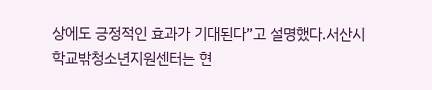상에도 긍정적인 효과가 기대된다”고 설명했다.서산시학교밖청소년지원센터는 현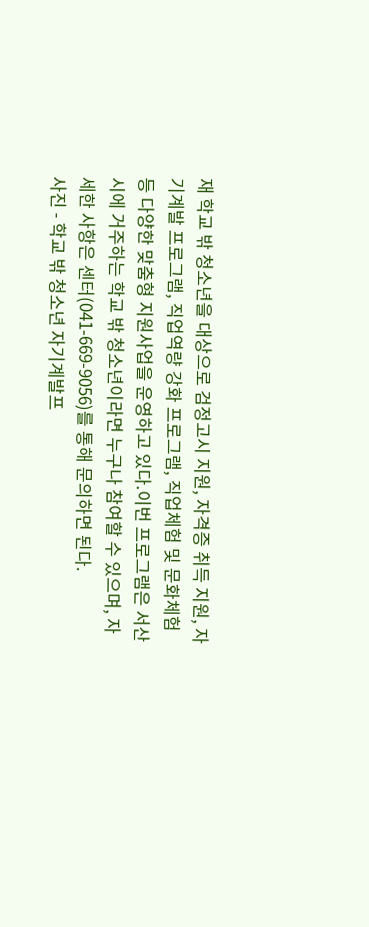재 학교 밖 청소년을 대상으로 검정고시 지원, 자격증 취득 지원, 자기계발 프로그램, 직업역량 강화 프로그램, 직업체험 및 문화체험 등 다양한 맞춤형 지원사업을 운영하고 있다.이번 프로그램은 서산시에 거주하는 학교 밖 청소년이라면 누구나 참여할 수 있으며, 자세한 사항은 센터(041-669-9056)를 통해 문의하면 된다.
사진 - 학교 밖 청소년 자기계발프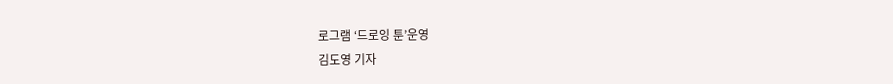로그램 ‘드로잉 툰’운영
김도영 기자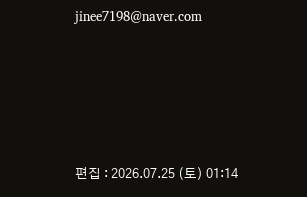jinee7198@naver.com






편집 : 2026.07.25 (토) 01:14